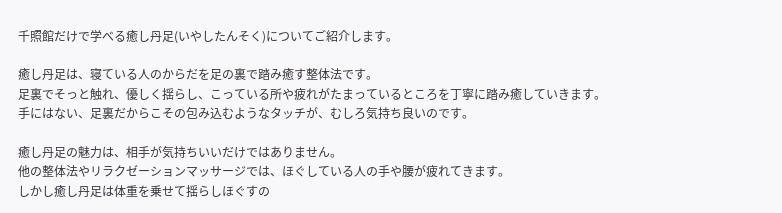千照館だけで学べる癒し丹足(いやしたんそく)についてご紹介します。

癒し丹足は、寝ている人のからだを足の裏で踏み癒す整体法です。
足裏でそっと触れ、優しく揺らし、こっている所や疲れがたまっているところを丁寧に踏み癒していきます。
手にはない、足裏だからこその包み込むようなタッチが、むしろ気持ち良いのです。

癒し丹足の魅力は、相手が気持ちいいだけではありません。
他の整体法やリラクゼーションマッサージでは、ほぐしている人の手や腰が疲れてきます。
しかし癒し丹足は体重を乗せて揺らしほぐすの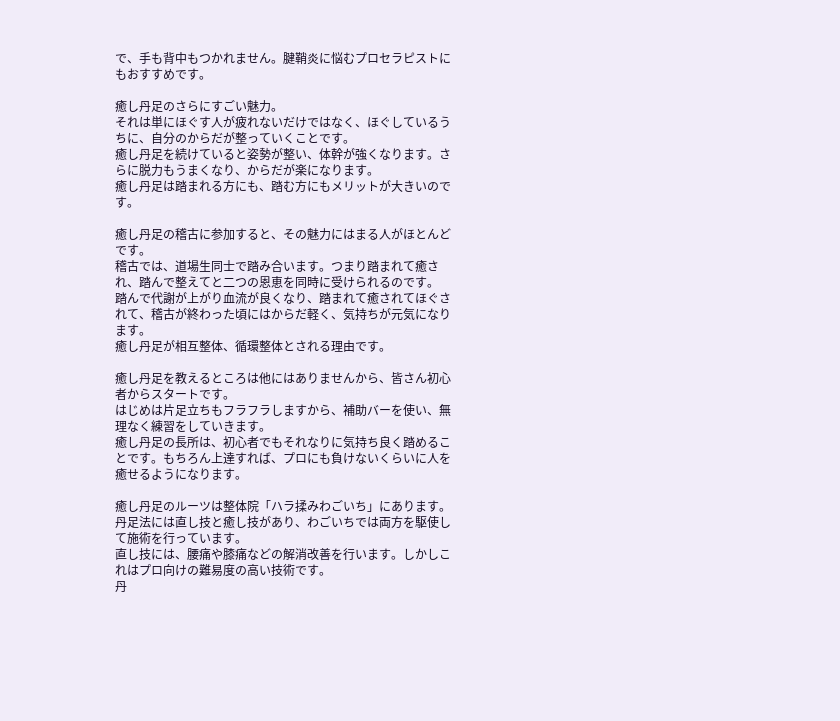で、手も背中もつかれません。腱鞘炎に悩むプロセラピストにもおすすめです。

癒し丹足のさらにすごい魅力。
それは単にほぐす人が疲れないだけではなく、ほぐしているうちに、自分のからだが整っていくことです。
癒し丹足を続けていると姿勢が整い、体幹が強くなります。さらに脱力もうまくなり、からだが楽になります。
癒し丹足は踏まれる方にも、踏む方にもメリットが大きいのです。

癒し丹足の稽古に参加すると、その魅力にはまる人がほとんどです。
稽古では、道場生同士で踏み合います。つまり踏まれて癒され、踏んで整えてと二つの恩恵を同時に受けられるのです。
踏んで代謝が上がり血流が良くなり、踏まれて癒されてほぐされて、稽古が終わった頃にはからだ軽く、気持ちが元気になります。
癒し丹足が相互整体、循環整体とされる理由です。

癒し丹足を教えるところは他にはありませんから、皆さん初心者からスタートです。
はじめは片足立ちもフラフラしますから、補助バーを使い、無理なく練習をしていきます。
癒し丹足の長所は、初心者でもそれなりに気持ち良く踏めることです。もちろん上達すれば、プロにも負けないくらいに人を癒せるようになります。

癒し丹足のルーツは整体院「ハラ揉みわごいち」にあります。丹足法には直し技と癒し技があり、わごいちでは両方を駆使して施術を行っています。
直し技には、腰痛や膝痛などの解消改善を行います。しかしこれはプロ向けの難易度の高い技術です。
丹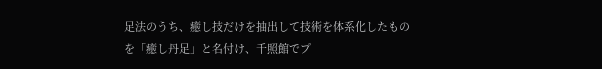足法のうち、癒し技だけを抽出して技術を体系化したものを「癒し丹足」と名付け、千照館でプ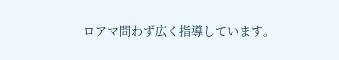ロアマ問わず広く指導しています。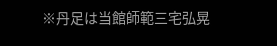※丹足は当館師範三宅弘晃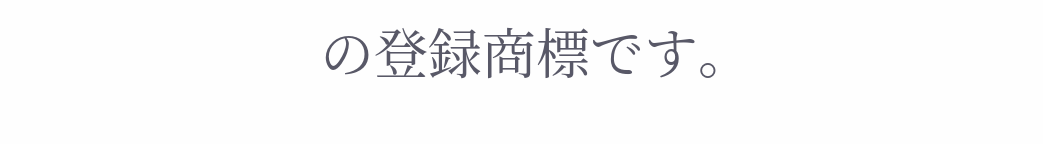の登録商標です。